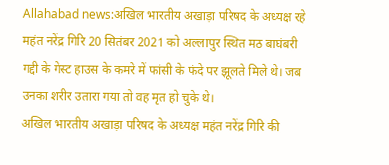Allahabad news:अखिल भारतीय अखाड़ा परिषद के अध्यक्ष रहे महंत नरेंद्र गिरि 20 सितंबर 2021 को अल्लापुर स्थित मठ बाघंबरी गद्दी के गेस्ट हाउस के कमरे में फांसी के फंदे पर झूलते मिले थे। जब उनका शरीर उतारा गया तो वह मृत हो चुके थे।
अखिल भारतीय अखाड़ा परिषद के अध्यक्ष महंत नरेंद्र गिरि की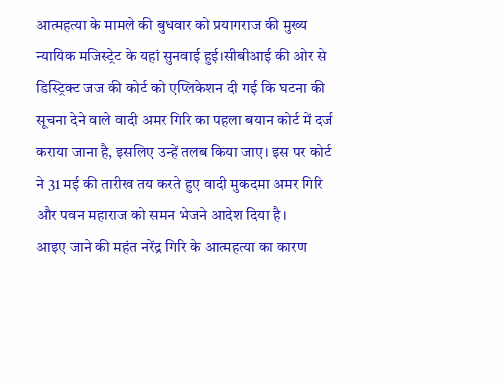आत्महत्या के मामले की बुधवार को प्रयागराज की मुख्य न्यायिक मजिस्ट्रेट के यहां सुनवाई हुई।सीबीआई की ओर से डिस्ट्रिक्ट जज की कोर्ट को एप्लिकेशन दी गई कि घटना की सूचना देने वाले वादी अमर गिरि का पहला बयान कोर्ट में दर्ज कराया जाना है, इसलिए उन्हें तलब किया जाए। इस पर कोर्ट ने 31 मई की तारीख तय करते हुए वादी मुकदमा अमर गिरि और पवन महाराज को समन भेजने आदेश दिया है।
आइए जाने की महंत नरेंद्र गिरि के आत्महत्या का कारण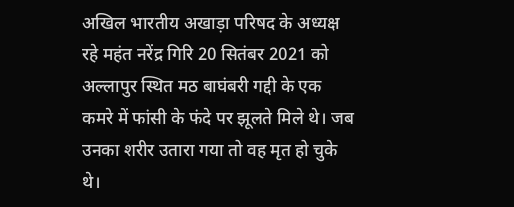अखिल भारतीय अखाड़ा परिषद के अध्यक्ष रहे महंत नरेंद्र गिरि 20 सितंबर 2021 को अल्लापुर स्थित मठ बाघंबरी गद्दी के एक कमरे में फांसी के फंदे पर झूलते मिले थे। जब उनका शरीर उतारा गया तो वह मृत हो चुके थे।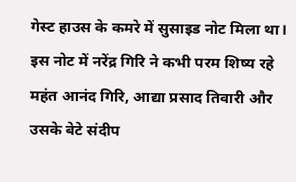गेस्ट हाउस के कमरे में सुसाइड नोट मिला था।
इस नोट में नरेंद्र गिरि ने कभी परम शिष्य रहे महंत आनंद गिरि, आद्या प्रसाद तिवारी और उसके बेटे संदीप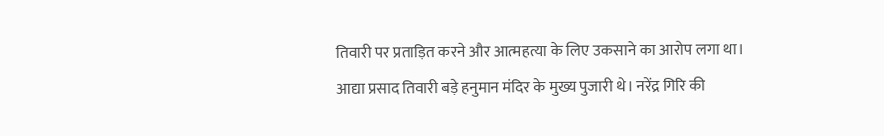तिवारी पर प्रताड़ित करने और आत्महत्या के लिए उकसाने का आरोप लगा था। आद्या प्रसाद तिवारी बड़े हनुमान मंदिर के मुख्य पुजारी थे। नरेंद्र गिरि की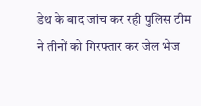डेथ के बाद जांच कर रही पुलिस टीम ने तीनों को गिरफ्तार कर जेल भेज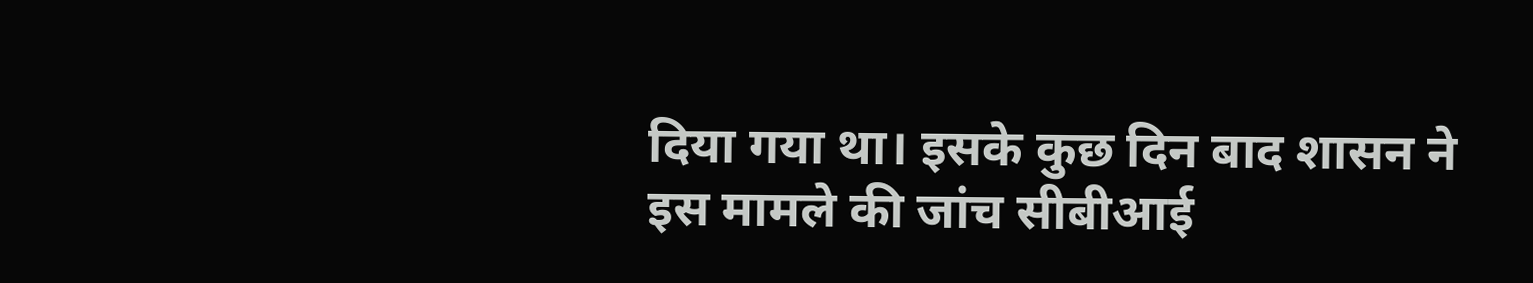दिया गया था। इसके कुछ दिन बाद शासन ने इस मामले की जांच सीबीआई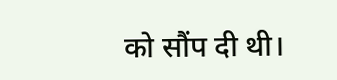को सौंप दी थी।